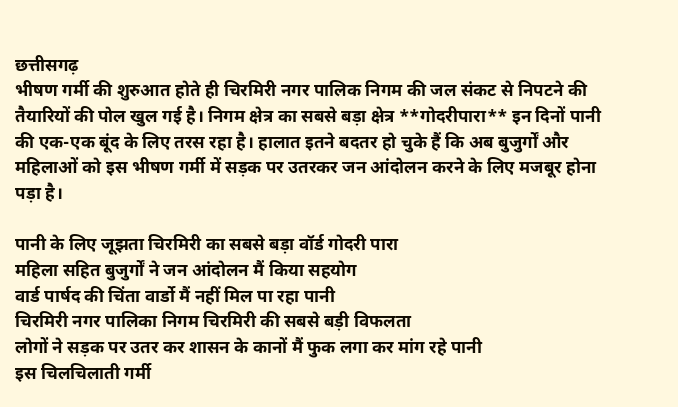छत्तीसगढ़
भीषण गर्मी की शुरुआत होते ही चिरमिरी नगर पालिक निगम की जल संकट से निपटने की तैयारियों की पोल खुल गई है। निगम क्षेत्र का सबसे बड़ा क्षेत्र **गोदरीपारा** इन दिनों पानी की एक-एक बूंद के लिए तरस रहा है। हालात इतने बदतर हो चुके हैं कि अब बुजुर्गों और महिलाओं को इस भीषण गर्मी में सड़क पर उतरकर जन आंदोलन करने के लिए मजबूर होना पड़ा है।

पानी के लिए जूझता चिरमिरी का सबसे बड़ा वॉर्ड गोदरी पारा
महिला सहित बुजुर्गों ने जन आंदोलन मैं किया सहयोग
वार्ड पार्षद की चिंता वार्डो मैं नहीं मिल पा रहा पानी
चिरमिरी नगर पालिका निगम चिरमिरी की सबसे बड़ी विफलता
लोगों ने सड़क पर उतर कर शासन के कानों मैं फुक लगा कर मांग रहे पानी
इस चिलचिलाती गर्मी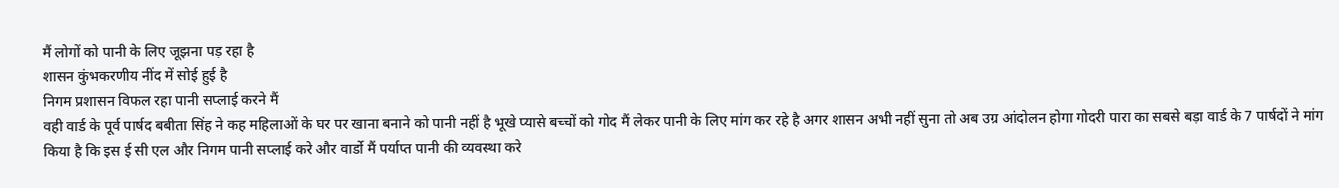मैं लोगों को पानी के लिए जूझना पड़ रहा है
शासन कुंभकरणीय नींद में सोई हुई है
निगम प्रशासन विफल रहा पानी सप्लाई करने मैं
वही वार्ड के पूर्व पार्षद बबीता सिंह ने कह महिलाओं के घर पर खाना बनाने को पानी नहीं है भूखे प्यासे बच्चों को गोद मैं लेकर पानी के लिए मांग कर रहे है अगर शासन अभी नहीं सुना तो अब उग्र आंदोलन होगा गोदरी पारा का सबसे बड़ा वार्ड के 7 पार्षदों ने मांग किया है कि इस ई सी एल और निगम पानी सप्लाई करे और वार्डो मैं पर्याप्त पानी की व्यवस्था करे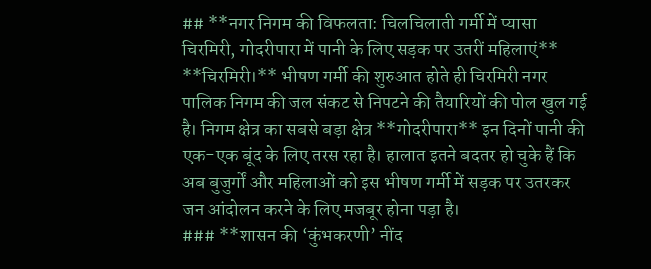## **नगर निगम की विफलता: चिलचिलाती गर्मी में प्यासा चिरमिरी, गोदरीपारा में पानी के लिए सड़क पर उतरीं महिलाएं**
**चिरमिरी।** भीषण गर्मी की शुरुआत होते ही चिरमिरी नगर पालिक निगम की जल संकट से निपटने की तैयारियों की पोल खुल गई है। निगम क्षेत्र का सबसे बड़ा क्षेत्र **गोदरीपारा** इन दिनों पानी की एक-एक बूंद के लिए तरस रहा है। हालात इतने बदतर हो चुके हैं कि अब बुजुर्गों और महिलाओं को इस भीषण गर्मी में सड़क पर उतरकर जन आंदोलन करने के लिए मजबूर होना पड़ा है।
### **शासन की ‘कुंभकरणी’ नींद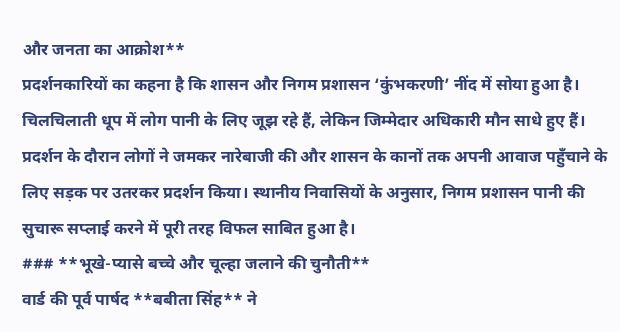और जनता का आक्रोश**
प्रदर्शनकारियों का कहना है कि शासन और निगम प्रशासन ‘कुंभकरणी’ नींद में सोया हुआ है। चिलचिलाती धूप में लोग पानी के लिए जूझ रहे हैं, लेकिन जिम्मेदार अधिकारी मौन साधे हुए हैं। प्रदर्शन के दौरान लोगों ने जमकर नारेबाजी की और शासन के कानों तक अपनी आवाज पहुँचाने के लिए सड़क पर उतरकर प्रदर्शन किया। स्थानीय निवासियों के अनुसार, निगम प्रशासन पानी की सुचारू सप्लाई करने में पूरी तरह विफल साबित हुआ है।
### **भूखे-प्यासे बच्चे और चूल्हा जलाने की चुनौती**
वार्ड की पूर्व पार्षद **बबीता सिंह** ने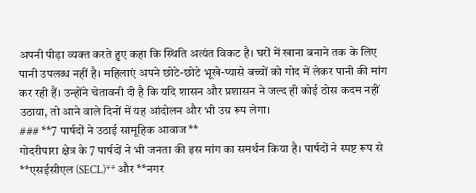अपनी पीड़ा व्यक्त करते हुए कहा कि स्थिति अत्यंत विकट है। घरों में खाना बनाने तक के लिए पानी उपलब्ध नहीं है। महिलाएं अपने छोटे-छोटे भूखे-प्यासे बच्चों को गोद में लेकर पानी की मांग कर रही हैं। उन्होंने चेतावनी दी है कि यदि शासन और प्रशासन ने जल्द ही कोई ठोस कदम नहीं उठाया, तो आने वाले दिनों में यह आंदोलन और भी उग्र रूप लेगा।
### **7 पार्षदों ने उठाई सामूहिक आवाज**
गोदरीपारा क्षेत्र के 7 पार्षदों ने भी जनता की इस मांग का समर्थन किया है। पार्षदों ने स्पष्ट रूप से **एसईसीएल (SECL)** और **नगर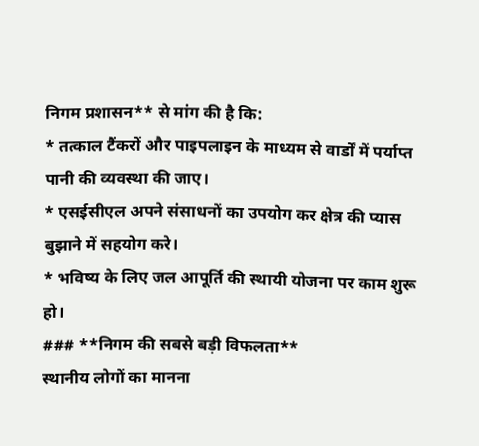निगम प्रशासन** से मांग की है कि:
* तत्काल टैंकरों और पाइपलाइन के माध्यम से वार्डों में पर्याप्त पानी की व्यवस्था की जाए।
* एसईसीएल अपने संसाधनों का उपयोग कर क्षेत्र की प्यास बुझाने में सहयोग करे।
* भविष्य के लिए जल आपूर्ति की स्थायी योजना पर काम शुरू हो।
### **निगम की सबसे बड़ी विफलता**
स्थानीय लोगों का मानना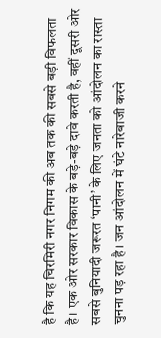है कि यह चिरमिरी नगर निगम की अब तक की सबसे बड़ी विफलता है। एक ओर सरकार विकास के बड़े-बड़े दावे करती है, वहीं दूसरी ओर सबसे बुनियादी जरूरत ‘पानी’ के लिए जनता को आंदोलन का रास्ता चुनना पड़ रहा है। जन आंदोलन में घंटे नारेबाजी करने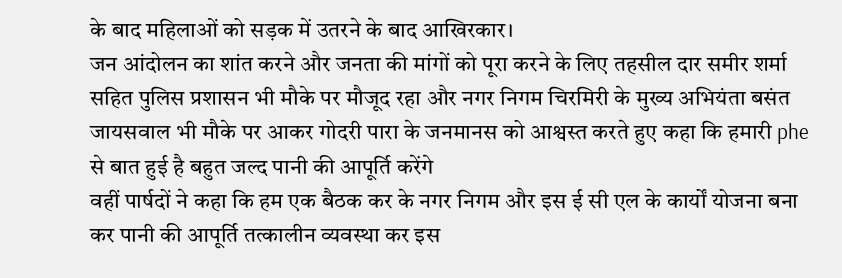के बाद महिलाओं को सड़क में उतरने के बाद आखिरकार।
जन आंदोलन का शांत करने और जनता की मांगों को पूरा करने के लिए तहसील दार समीर शर्मा सहित पुलिस प्रशासन भी मौके पर मौजूद रहा और नगर निगम चिरमिरी के मुख्य अभियंता बसंत जायसवाल भी मौके पर आकर गोदरी पारा के जनमानस को आश्वस्त करते हुए कहा कि हमारी phe से बात हुई है बहुत जल्द पानी की आपूर्ति करेंगे
वहीं पार्षदों ने कहा कि हम एक बैठक कर के नगर निगम और इस ई सी एल के कार्यों योजना बना कर पानी की आपूर्ति तत्कालीन व्यवस्था कर इस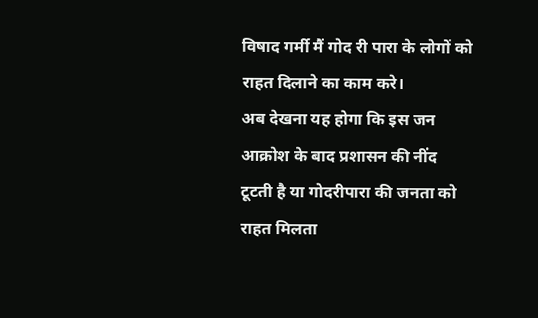विषाद गर्मी मैं गोद री पारा के लोगों को राहत दिलाने का काम करे।
अब देखना यह होगा कि इस जन आक्रोश के बाद प्रशासन की नींद टूटती है या गोदरीपारा की जनता को राहत मिलता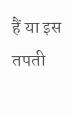हैं या इस तपती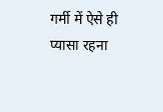गर्मी में ऐसे ही प्यासा रहना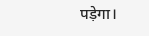पड़ेगा।